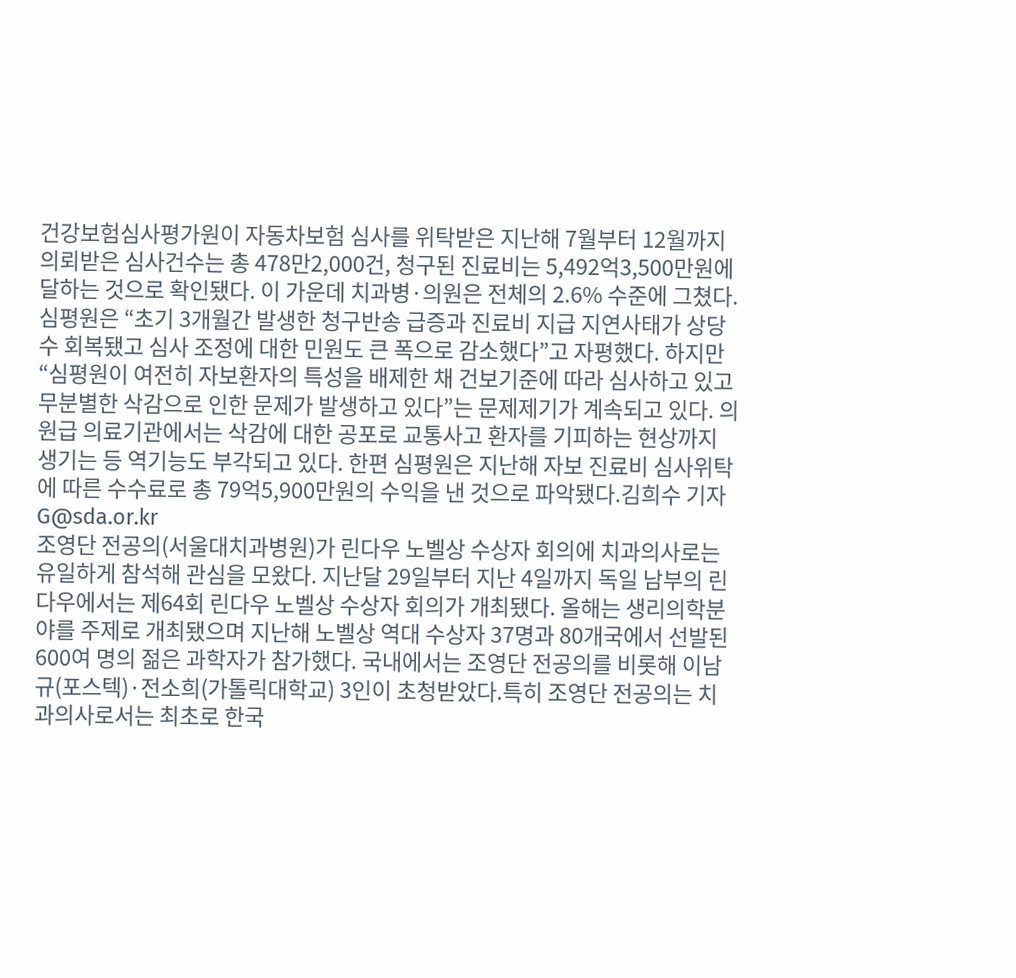건강보험심사평가원이 자동차보험 심사를 위탁받은 지난해 7월부터 12월까지 의뢰받은 심사건수는 총 478만2,000건, 청구된 진료비는 5,492억3,500만원에 달하는 것으로 확인됐다. 이 가운데 치과병·의원은 전체의 2.6% 수준에 그쳤다.심평원은 “초기 3개월간 발생한 청구반송 급증과 진료비 지급 지연사태가 상당수 회복됐고 심사 조정에 대한 민원도 큰 폭으로 감소했다”고 자평했다. 하지만 “심평원이 여전히 자보환자의 특성을 배제한 채 건보기준에 따라 심사하고 있고 무분별한 삭감으로 인한 문제가 발생하고 있다”는 문제제기가 계속되고 있다. 의원급 의료기관에서는 삭감에 대한 공포로 교통사고 환자를 기피하는 현상까지 생기는 등 역기능도 부각되고 있다. 한편 심평원은 지난해 자보 진료비 심사위탁에 따른 수수료로 총 79억5,900만원의 수익을 낸 것으로 파악됐다.김희수 기자 G@sda.or.kr
조영단 전공의(서울대치과병원)가 린다우 노벨상 수상자 회의에 치과의사로는 유일하게 참석해 관심을 모왔다. 지난달 29일부터 지난 4일까지 독일 남부의 린다우에서는 제64회 린다우 노벨상 수상자 회의가 개최됐다. 올해는 생리의학분야를 주제로 개최됐으며 지난해 노벨상 역대 수상자 37명과 80개국에서 선발된 600여 명의 젊은 과학자가 참가했다. 국내에서는 조영단 전공의를 비롯해 이남규(포스텍)·전소희(가톨릭대학교) 3인이 초청받았다.특히 조영단 전공의는 치과의사로서는 최초로 한국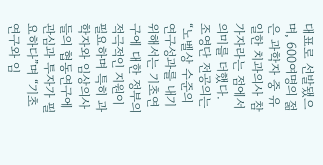대표로 선발됐으며, 600여명의 젊은 과학자 중 유일한 치과의사 참가자라는 점에서 의미를 더했다. 조영단 전공의는 “노벨상 수준의 연구성과를 내기위해서는 기초연구에 대한 정부의 적극적인 지원이 필요하며 특히 과학자와 임상의사들의 협동연구에 관심과 투자가 필요하다”며 “기초연구와 임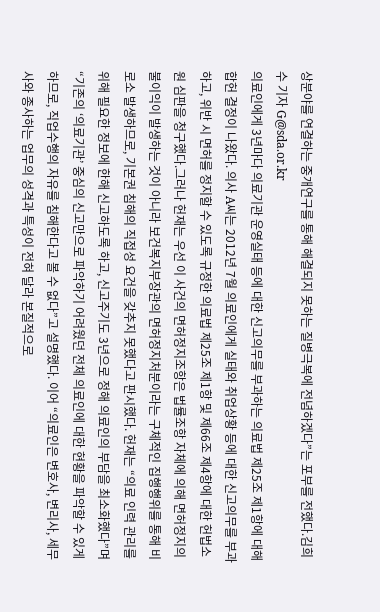상분야를 연결하는 중개연구를 통해 해결되지 못하는 질병극복에 전념하겠다”는 포부를 전했다.김희수 기자 G@sda.or.kr
의료인에게 3년마다 의료기관 운영실태 등에 대한 신고의무를 부과하는 의료법 제25조 제1항에 대해 합헌 결정이 나왔다. 의사 A씨는 2012년 7월 의료인에게 실태와 취업상황 등에 대한 신고의무를 부과하고, 위반 시 면허를 정지할 수 있도록 규정한 의료법 제25조 제1항 및 제66조 제4항에 대한 헌법소원 심판을 청구했다.그러나 헌재는 우선 이 사건의 면허정지조항은 법률조항 자체에 의해 면허정지의 불이익이 발생하는 것이 아니라 보건복지부장관의 면허정지처분이라는 구체적인 집행행위를 통해 비로소 발생하므로, 기본권 침해의 직접성 요건을 갖추지 못했다고 판시했다. 헌재는 “의료 인력 관리를 위해 필요한 정보에 한해 신고하도록 하고, 신고주기도 3년으로 정해 의료인의 부담을 최소화했다”며 “기존의 ‘의료기관’ 중심의 신고만으로 파악하기 어려웠던 전체 의료인에 대한 현황을 파악할 수 있게 하므로, 직업수행의 자유를 침해한다고 볼 수 없다”고 설명했다. 이어 “의료인은 변호사, 변리사, 세무사와 종사하는 업무의 성격과 특성이 전혀 달라 본질적으로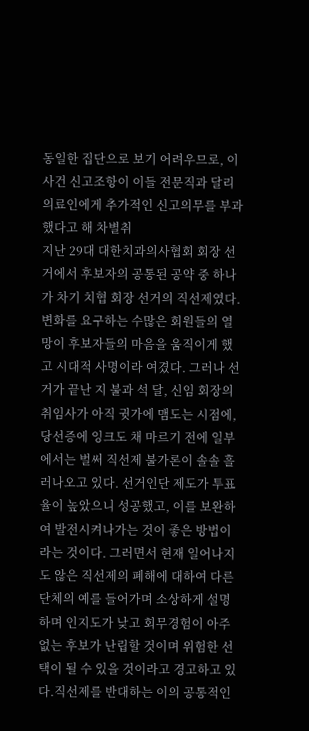동일한 집단으로 보기 어려우므로, 이 사건 신고조항이 이들 전문직과 달리 의료인에게 추가적인 신고의무를 부과했다고 해 차별취
지난 29대 대한치과의사협회 회장 선거에서 후보자의 공통된 공약 중 하나가 차기 치협 회장 선거의 직선제였다. 변화를 요구하는 수많은 회원들의 열망이 후보자들의 마음을 움직이게 했고 시대적 사명이라 여겼다. 그러나 선거가 끝난 지 불과 석 달, 신임 회장의 취임사가 아직 귓가에 맴도는 시점에, 당선증에 잉크도 채 마르기 전에 일부에서는 벌써 직선제 불가론이 솔솔 흘러나오고 있다. 선거인단 제도가 투표율이 높았으니 성공했고, 이를 보완하여 발전시켜나가는 것이 좋은 방법이라는 것이다. 그러면서 현재 일어나지도 않은 직선제의 폐해에 대하여 다른 단체의 예를 들어가며 소상하게 설명하며 인지도가 낮고 회무경험이 아주 없는 후보가 난립할 것이며 위험한 선택이 될 수 있을 것이라고 경고하고 있다.직선제를 반대하는 이의 공통적인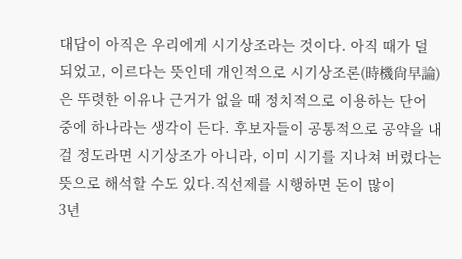대답이 아직은 우리에게 시기상조라는 것이다. 아직 때가 덜 되었고, 이르다는 뜻인데 개인적으로 시기상조론(時機尙早論)은 뚜렷한 이유나 근거가 없을 때 정치적으로 이용하는 단어 중에 하나라는 생각이 든다. 후보자들이 공통적으로 공약을 내걸 정도라면 시기상조가 아니라, 이미 시기를 지나쳐 버렸다는 뜻으로 해석할 수도 있다.직선제를 시행하면 돈이 많이
3년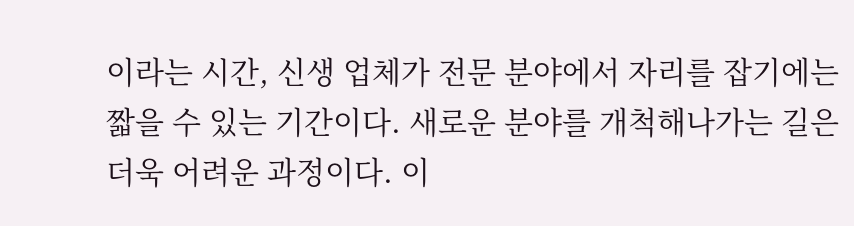이라는 시간, 신생 업체가 전문 분야에서 자리를 잡기에는 짧을 수 있는 기간이다. 새로운 분야를 개척해나가는 길은 더욱 어려운 과정이다. 이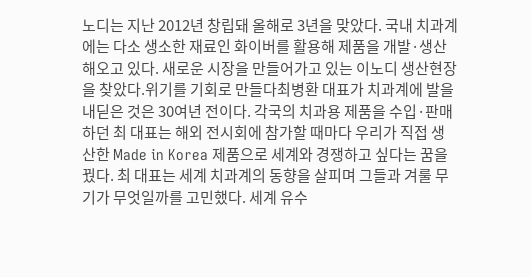노디는 지난 2012년 창립돼 올해로 3년을 맞았다. 국내 치과계에는 다소 생소한 재료인 화이버를 활용해 제품을 개발·생산해오고 있다. 새로운 시장을 만들어가고 있는 이노디 생산현장을 찾았다.위기를 기회로 만들다최병환 대표가 치과계에 발을 내딛은 것은 30여년 전이다. 각국의 치과용 제품을 수입·판매하던 최 대표는 해외 전시회에 참가할 때마다 우리가 직접 생산한 Made in Korea 제품으로 세계와 경쟁하고 싶다는 꿈을 꿨다. 최 대표는 세계 치과계의 동향을 살피며 그들과 겨룰 무기가 무엇일까를 고민했다. 세계 유수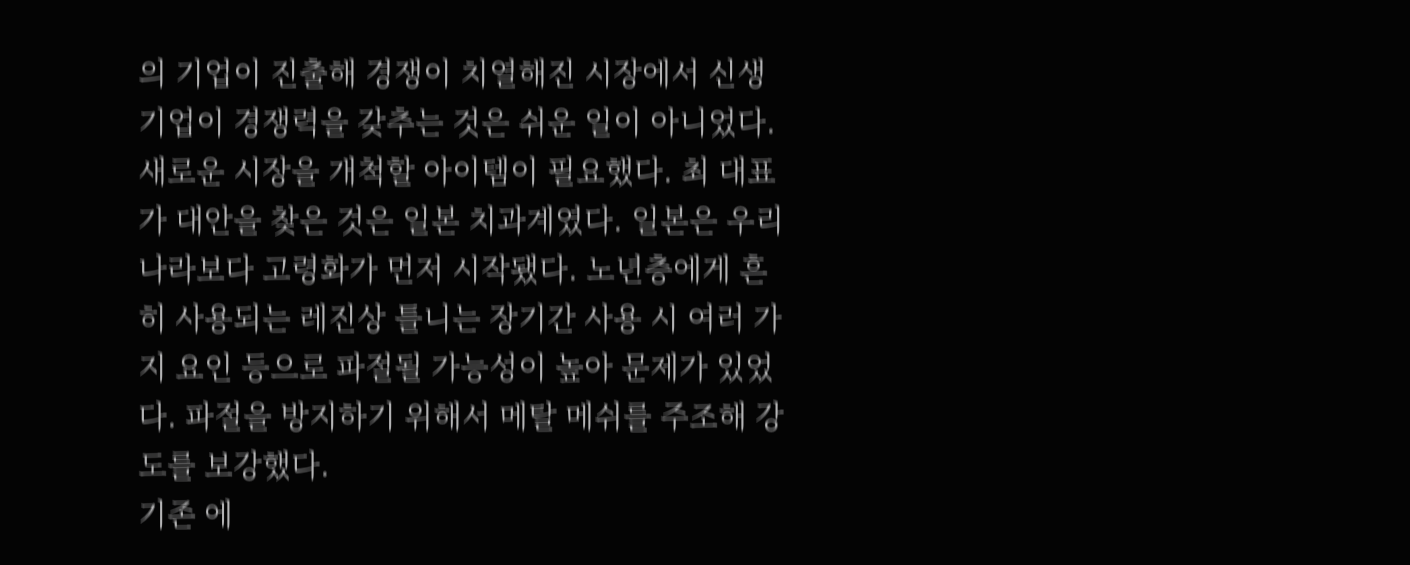의 기업이 진출해 경쟁이 치열해진 시장에서 신생기업이 경쟁력을 갖추는 것은 쉬운 일이 아니었다. 새로운 시장을 개척할 아이템이 필요했다. 최 대표가 대안을 찾은 것은 일본 치과계였다. 일본은 우리나라보다 고령화가 먼저 시작됐다. 노년층에게 흔히 사용되는 레진상 틀니는 장기간 사용 시 여러 가지 요인 등으로 파절될 가능성이 높아 문제가 있었다. 파절을 방지하기 위해서 메탈 메쉬를 주조해 강도를 보강했다.
기존 에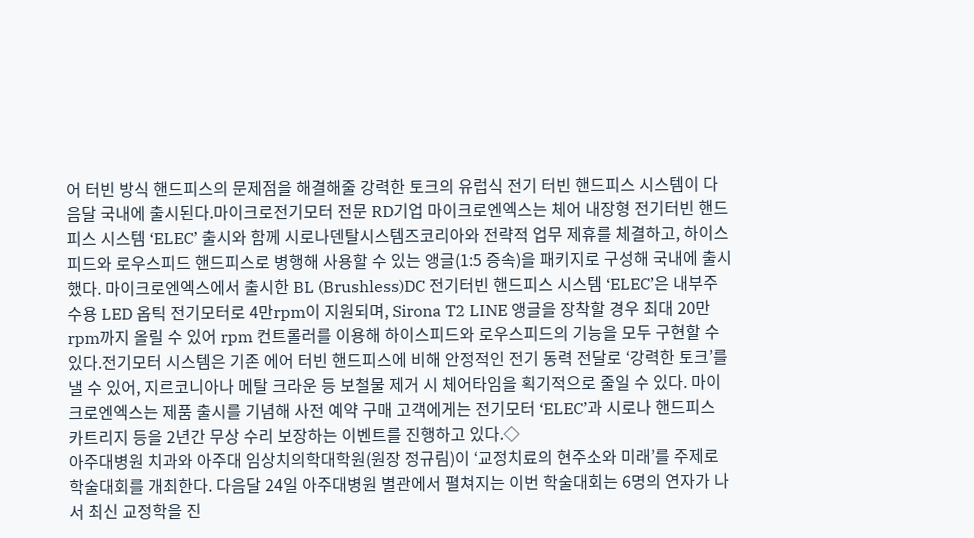어 터빈 방식 핸드피스의 문제점을 해결해줄 강력한 토크의 유럽식 전기 터빈 핸드피스 시스템이 다음달 국내에 출시된다.마이크로전기모터 전문 RD기업 마이크로엔엑스는 체어 내장형 전기터빈 핸드피스 시스템 ‘ELEC’ 출시와 함께 시로나덴탈시스템즈코리아와 전략적 업무 제휴를 체결하고, 하이스피드와 로우스피드 핸드피스로 병행해 사용할 수 있는 앵글(1:5 증속)을 패키지로 구성해 국내에 출시했다. 마이크로엔엑스에서 출시한 BL (Brushless)DC 전기터빈 핸드피스 시스템 ‘ELEC’은 내부주수용 LED 옵틱 전기모터로 4만rpm이 지원되며, Sirona T2 LINE 앵글을 장착할 경우 최대 20만rpm까지 올릴 수 있어 rpm 컨트롤러를 이용해 하이스피드와 로우스피드의 기능을 모두 구현할 수 있다.전기모터 시스템은 기존 에어 터빈 핸드피스에 비해 안정적인 전기 동력 전달로 ‘강력한 토크’를 낼 수 있어, 지르코니아나 메탈 크라운 등 보철물 제거 시 체어타임을 획기적으로 줄일 수 있다. 마이크로엔엑스는 제품 출시를 기념해 사전 예약 구매 고객에게는 전기모터 ‘ELEC’과 시로나 핸드피스 카트리지 등을 2년간 무상 수리 보장하는 이벤트를 진행하고 있다.◇
아주대병원 치과와 아주대 임상치의학대학원(원장 정규림)이 ‘교정치료의 현주소와 미래’를 주제로 학술대회를 개최한다. 다음달 24일 아주대병원 별관에서 펼쳐지는 이번 학술대회는 6명의 연자가 나서 최신 교정학을 진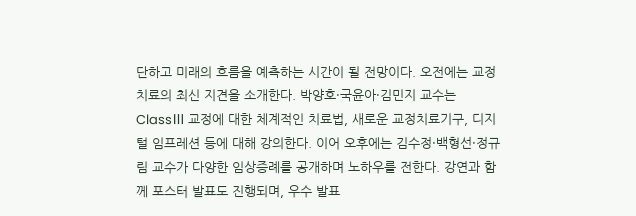단하고 미래의 흐름을 예측하는 시간이 될 전망이다. 오전에는 교정치료의 최신 지견을 소개한다. 박양호·국윤아·김민지 교수는 ClassⅢ 교정에 대한 체계적인 치료법, 새로운 교정치료기구, 디지털 임프레션 등에 대해 강의한다. 이어 오후에는 김수정·백형선·정규림 교수가 다양한 임상증례를 공개하며 노하우를 전한다. 강연과 함께 포스터 발표도 진행되며, 우수 발표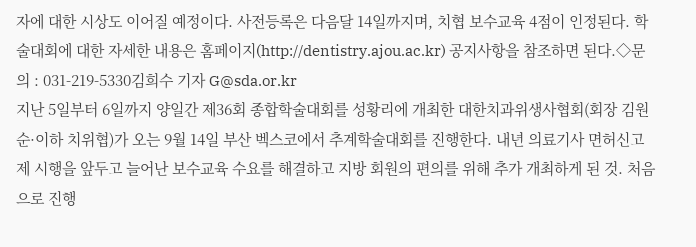자에 대한 시상도 이어질 예정이다. 사전등록은 다음달 14일까지며, 치협 보수교육 4점이 인정된다. 학술대회에 대한 자세한 내용은 홈페이지(http://dentistry.ajou.ac.kr) 공지사항을 참조하면 된다.◇문의 : 031-219-5330김희수 기자 G@sda.or.kr
지난 5일부터 6일까지 양일간 제36회 종합학술대회를 성황리에 개최한 대한치과위생사협회(회장 김원순·이하 치위협)가 오는 9월 14일 부산 벡스코에서 추계학술대회를 진행한다. 내년 의료기사 면허신고제 시행을 앞두고 늘어난 보수교육 수요를 해결하고 지방 회원의 편의를 위해 추가 개최하게 된 것. 처음으로 진행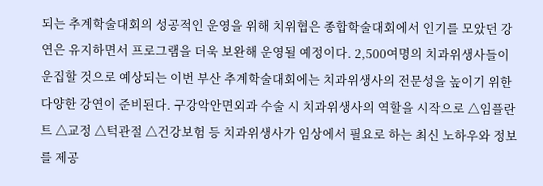되는 추계학술대회의 성공적인 운영을 위해 치위협은 종합학술대회에서 인기를 모았던 강연은 유지하면서 프로그램을 더욱 보완해 운영될 예정이다. 2,500여명의 치과위생사들이 운집할 것으로 예상되는 이번 부산 추계학술대회에는 치과위생사의 전문성을 높이기 위한 다양한 강연이 준비된다. 구강악안면외과 수술 시 치과위생사의 역할을 시작으로 △임플란트 △교정 △턱관절 △건강보험 등 치과위생사가 임상에서 필요로 하는 최신 노하우와 정보를 제공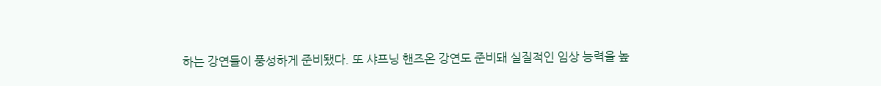하는 강연들이 풍성하게 준비됐다. 또 샤프닝 핸즈온 강연도 준비돼 실질적인 임상 능력을 높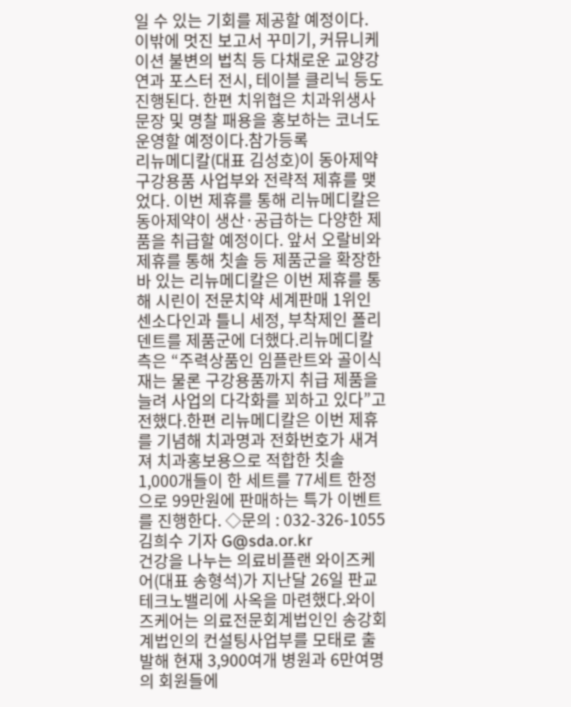일 수 있는 기회를 제공할 예정이다. 이밖에 멋진 보고서 꾸미기, 커뮤니케이션 불변의 법칙 등 다채로운 교양강연과 포스터 전시, 테이블 클리닉 등도 진행된다. 한편 치위협은 치과위생사 문장 및 명찰 패용을 홍보하는 코너도 운영할 예정이다.참가등록
리뉴메디칼(대표 김성호)이 동아제약 구강용품 사업부와 전략적 제휴를 맺었다. 이번 제휴를 통해 리뉴메디칼은 동아제약이 생산·공급하는 다양한 제품을 취급할 예정이다. 앞서 오랄비와 제휴를 통해 칫솔 등 제품군을 확장한 바 있는 리뉴메디칼은 이번 제휴를 통해 시린이 전문치약 세계판매 1위인 센소다인과 틀니 세정, 부착제인 폴리덴트를 제품군에 더했다.리뉴메디칼 측은 “주력상품인 임플란트와 골이식재는 물론 구강용품까지 취급 제품을 늘려 사업의 다각화를 꾀하고 있다”고 전했다.한편 리뉴메디칼은 이번 제휴를 기념해 치과명과 전화번호가 새겨져 치과홍보용으로 적합한 칫솔 1,000개들이 한 세트를 77세트 한정으로 99만원에 판매하는 특가 이벤트를 진행한다. ◇문의 : 032-326-1055김희수 기자 G@sda.or.kr
건강을 나누는 의료비플랜 와이즈케어(대표 송형석)가 지난달 26일 판교테크노밸리에 사옥을 마련했다.와이즈케어는 의료전문회계법인인 송강회계법인의 컨설팅사업부를 모태로 출발해 현재 3,900여개 병원과 6만여명의 회원들에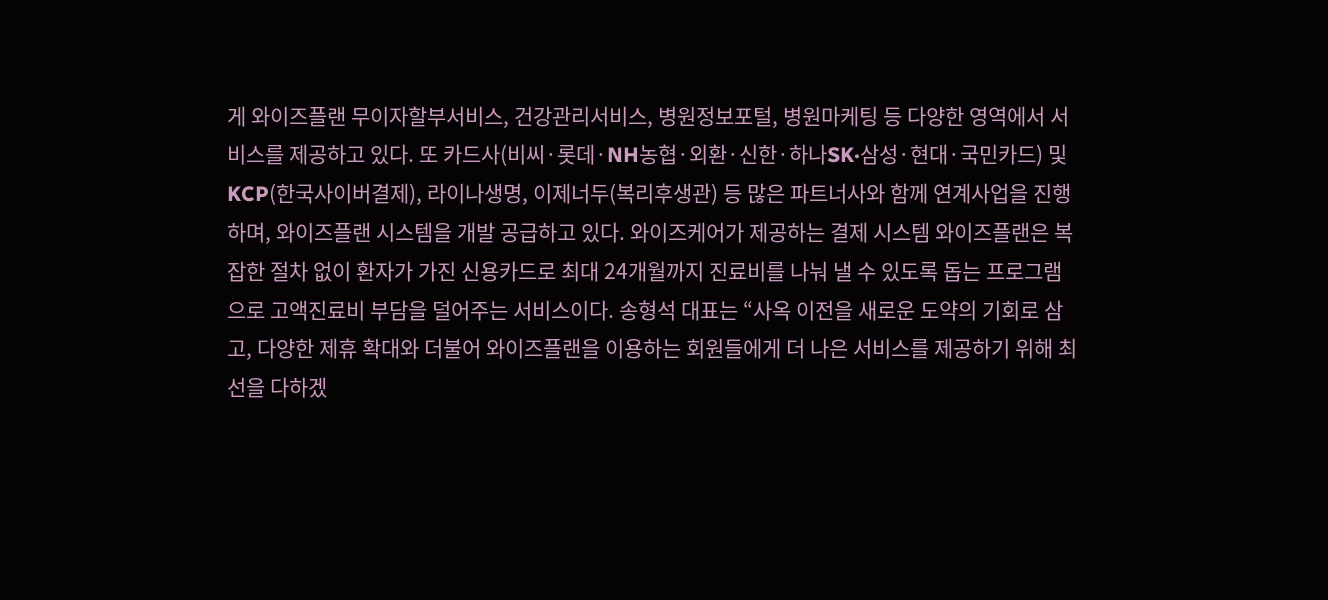게 와이즈플랜 무이자할부서비스, 건강관리서비스, 병원정보포털, 병원마케팅 등 다양한 영역에서 서비스를 제공하고 있다. 또 카드사(비씨·롯데·NH농협·외환·신한·하나SK·삼성·현대·국민카드) 및 KCP(한국사이버결제), 라이나생명, 이제너두(복리후생관) 등 많은 파트너사와 함께 연계사업을 진행하며, 와이즈플랜 시스템을 개발 공급하고 있다. 와이즈케어가 제공하는 결제 시스템 와이즈플랜은 복잡한 절차 없이 환자가 가진 신용카드로 최대 24개월까지 진료비를 나눠 낼 수 있도록 돕는 프로그램으로 고액진료비 부담을 덜어주는 서비스이다. 송형석 대표는 “사옥 이전을 새로운 도약의 기회로 삼고, 다양한 제휴 확대와 더불어 와이즈플랜을 이용하는 회원들에게 더 나은 서비스를 제공하기 위해 최선을 다하겠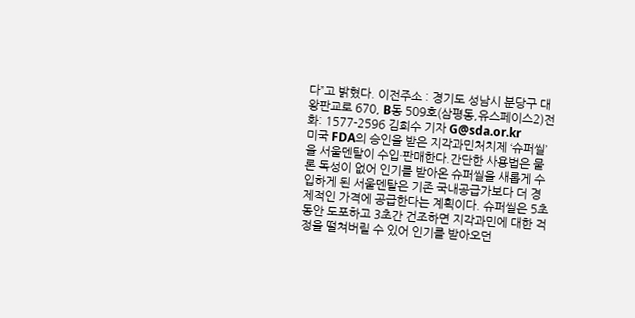다”고 밝혔다. 이전주소 : 경기도 성남시 분당구 대왕판교로 670, B동 509호(삼평동,유스페이스2)전 화: 1577-2596 김희수 기자 G@sda.or.kr
미국 FDA의 승인을 받은 지각과민처치제 ‘슈퍼씰’을 서울덴탈이 수입·판매한다.간단한 사용법은 물론 독성이 없어 인기를 받아온 슈퍼씰을 새롭게 수입하게 된 서울덴탈은 기존 국내공급가보다 더 경제적인 가격에 공급한다는 계획이다. 슈퍼씰은 5초 동안 도포하고 3초간 건조하면 지각과민에 대한 걱정을 떨쳐버릴 수 있어 인기를 받아오던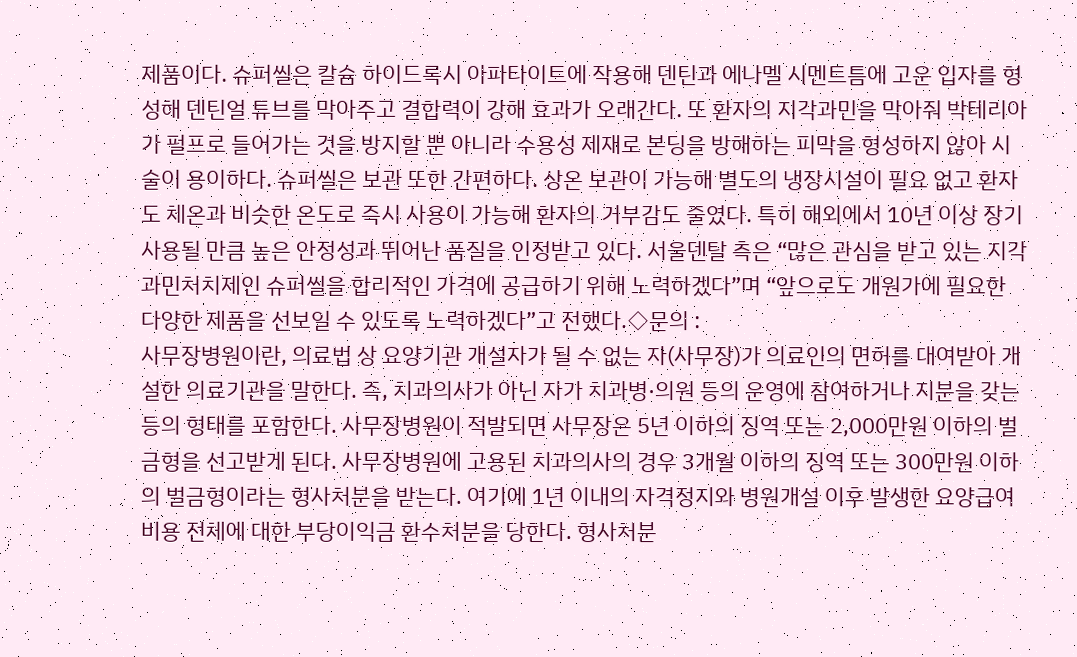제품이다. 슈퍼씰은 칼슘 하이드록시 아파타이트에 작용해 덴틴과 에나멜 시멘트틈에 고운 입자를 형성해 덴틴얼 튜브를 막아주고 결합력이 강해 효과가 오래간다. 또 환자의 지각과민을 막아줘 박테리아가 펄프로 들어가는 것을 방지할 뿐 아니라 수용성 제재로 본딩을 방해하는 피막을 형성하지 않아 시술이 용이하다. 슈퍼씰은 보관 또한 간편하다. 상온 보관이 가능해 별도의 냉장시설이 필요 없고 환자도 체온과 비슷한 온도로 즉시 사용이 가능해 환자의 거부감도 줄였다. 특히 해외에서 10년 이상 장기 사용될 만큼 높은 안정성과 뛰어난 품질을 인정받고 있다. 서울덴탈 측은 “많은 관심을 받고 있는 지각과민처치제인 슈퍼씰을 합리적인 가격에 공급하기 위해 노력하겠다”며 “앞으로도 개원가에 필요한 다양한 제품을 선보일 수 있도록 노력하겠다”고 전했다.◇문의 :
사무장병원이란, 의료법 상 요양기관 개설자가 될 수 없는 자(사무장)가 의료인의 면허를 대여받아 개설한 의료기관을 말한다. 즉, 치과의사가 아닌 자가 치과병·의원 등의 운영에 참여하거나 지분을 갖는 등의 형태를 포함한다. 사무장병원이 적발되면 사무장은 5년 이하의 징역 또는 2,000만원 이하의 벌금형을 선고받게 된다. 사무장병원에 고용된 치과의사의 경우 3개월 이하의 징역 또는 300만원 이하의 벌금형이라는 형사처분을 받는다. 여기에 1년 이내의 자격정지와 병원개설 이후 발생한 요양급여비용 전체에 대한 부당이익금 환수처분을 당한다. 형사처분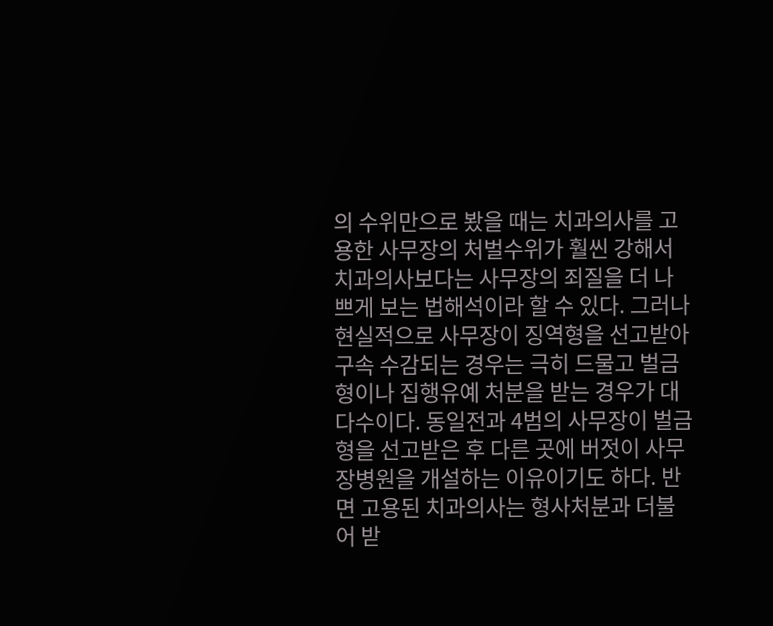의 수위만으로 봤을 때는 치과의사를 고용한 사무장의 처벌수위가 훨씬 강해서 치과의사보다는 사무장의 죄질을 더 나쁘게 보는 법해석이라 할 수 있다. 그러나 현실적으로 사무장이 징역형을 선고받아 구속 수감되는 경우는 극히 드물고 벌금형이나 집행유예 처분을 받는 경우가 대다수이다. 동일전과 4범의 사무장이 벌금형을 선고받은 후 다른 곳에 버젓이 사무장병원을 개설하는 이유이기도 하다. 반면 고용된 치과의사는 형사처분과 더불어 받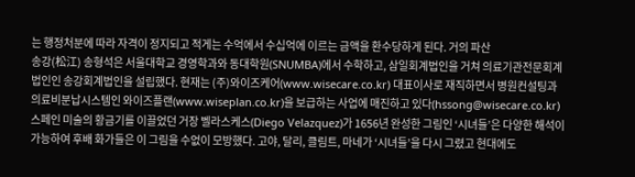는 행정처분에 따라 자격이 정지되고 적게는 수억에서 수십억에 이르는 금액을 환수당하게 된다. 거의 파산
송강(松江) 송형석은 서울대학교 경영학과와 동대학원(SNUMBA)에서 수학하고, 삼일회계법인을 거쳐 의료기관전문회계법인인 송강회계법인을 설립했다. 현재는 (주)와이즈케어(www.wisecare.co.kr) 대표이사로 재직하면서 병원컨설팅과 의료비분납시스템인 와이즈플랜(www.wiseplan.co.kr)을 보급하는 사업에 매진하고 있다(hssong@wisecare.co.kr)스페인 미술의 황금기를 이끌었던 거장 벨라스케스(Diego Velazquez)가 1656년 완성한 그림인 ‘시녀들’은 다양한 해석이 가능하여 후배 화가들은 이 그림을 수없이 모방했다. 고야, 달리, 클림트, 마네가 ‘시녀들’을 다시 그렸고 현대에도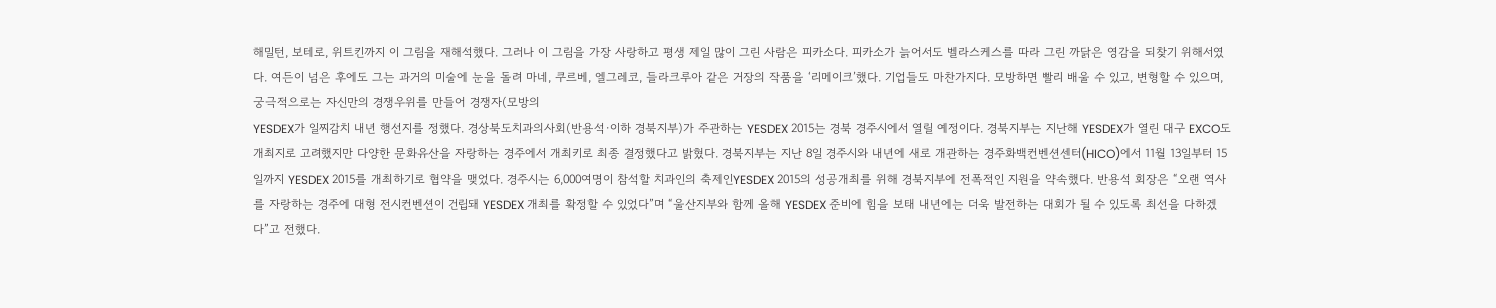해밀턴, 보테로, 위트킨까지 이 그림을 재해석했다. 그러나 이 그림을 가장 사랑하고 평생 제일 많이 그린 사람은 피카소다. 피카소가 늙어서도 벨라스케스를 따라 그린 까닭은 영감을 되찾기 위해서였다. 여든이 넘은 후에도 그는 과거의 미술에 눈을 돌려 마네, 쿠르베, 엘그레코, 들라크루아 같은 거장의 작품을 ‘리메이크’했다. 기업들도 마찬가지다. 모방하면 빨리 배울 수 있고, 변형할 수 있으며, 궁극적으로는 자신만의 경쟁우위를 만들어 경쟁자(모방의
YESDEX가 일찌감치 내년 행선지를 정했다. 경상북도치과의사회(반용석·이하 경북지부)가 주관하는 YESDEX 2015는 경북 경주시에서 열릴 예정이다. 경북지부는 지난해 YESDEX가 열린 대구 EXCO도 개최지로 고려했지만 다양한 문화유산을 자랑하는 경주에서 개최키로 최종 결정했다고 밝혔다. 경북지부는 지난 8일 경주시와 내년에 새로 개관하는 경주화백컨벤션센터(HICO)에서 11월 13일부터 15일까지 YESDEX 2015를 개최하기로 협약을 맺었다. 경주시는 6,000여명이 참석할 치과인의 축제인YESDEX 2015의 성공개최를 위해 경북지부에 전폭적인 지원을 약속했다. 반용석 회장은 “오랜 역사를 자랑하는 경주에 대형 전시컨벤션이 건립돼 YESDEX 개최를 확정할 수 있었다”며 “울산지부와 함께 올해 YESDEX 준비에 힘을 보태 내년에는 더욱 발전하는 대회가 될 수 있도록 최선을 다하겠다”고 전했다.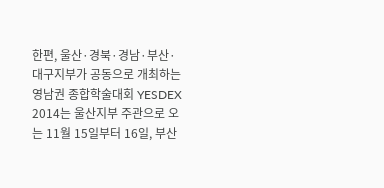한편, 울산·경북·경남·부산·대구지부가 공동으로 개최하는 영남권 종합학술대회 YESDEX 2014는 울산지부 주관으로 오는 11월 15일부터 16일, 부산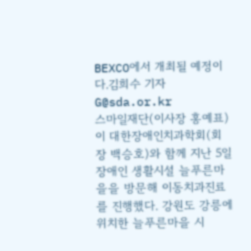BEXCO에서 개최될 예정이다.김희수 기자 G@sda.or.kr
스마일재단(이사장 홍예표)이 대한장애인치과학회(회장 백승호)와 함께 지난 5일 장애인 생활시설 늘푸른마을을 방문해 이동치과진료를 진행했다. 강원도 강릉에 위치한 늘푸른마을 시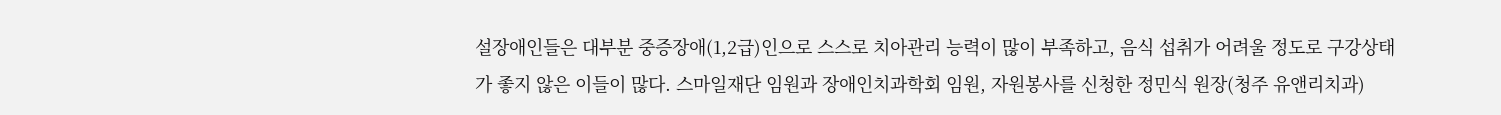설장애인들은 대부분 중증장애(1,2급)인으로 스스로 치아관리 능력이 많이 부족하고, 음식 섭취가 어려울 정도로 구강상태가 좋지 않은 이들이 많다. 스마일재단 임원과 장애인치과학회 임원, 자원봉사를 신청한 정민식 원장(청주 유앤리치과)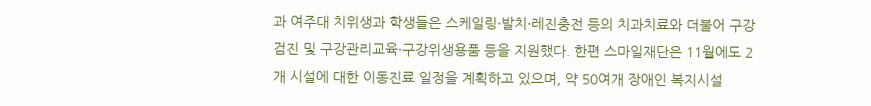과 여주대 치위생과 학생들은 스케일링·발치·레진충전 등의 치과치료와 더불어 구강검진 및 구강관리교육·구강위생용품 등을 지원했다. 한편 스마일재단은 11월에도 2개 시설에 대한 이동진료 일정을 계획하고 있으며, 약 50여개 장애인 복지시설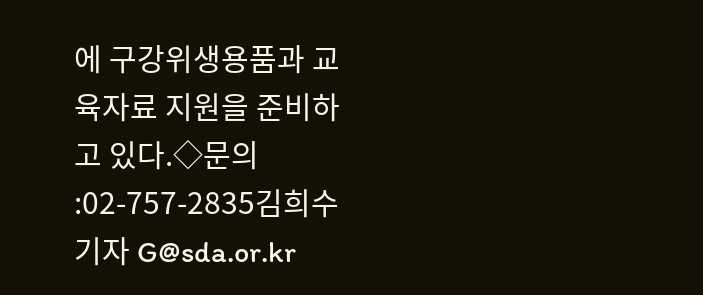에 구강위생용품과 교육자료 지원을 준비하고 있다.◇문의 :02-757-2835김희수 기자 G@sda.or.kr